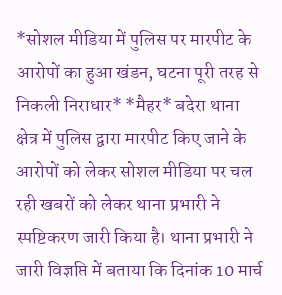*सोशल मीडिया में पुलिस पर मारपीट के आरोपों का हुआ खंडन, घटना पूरी तरह से निकली निराधार* *मैहर* बदेरा थाना क्षेत्र में पुलिस द्वारा मारपीट किए जाने के आरोपों को लेकर सोशल मीडिया पर चल रही खबरों को लेकर थाना प्रभारी ने स्पष्टिकरण जारी किया है। थाना प्रभारी ने जारी विज्ञप्ति में बताया कि दिनांक 10 मार्च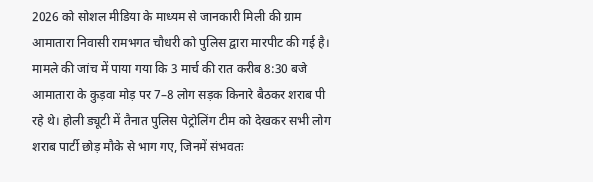2026 को सोशल मीडिया के माध्यम से जानकारी मिली की ग्राम आमातारा निवासी रामभगत चौधरी को पुलिस द्वारा मारपीट की गई है। मामले की जांच में पाया गया कि 3 मार्च की रात करीब 8:30 बजे आमातारा के कुड़वा मोड़ पर 7–8 लोग सड़क किनारे बैठकर शराब पी रहे थे। होली ड्यूटी में तैनात पुलिस पेट्रोलिंग टीम को देखकर सभी लोग शराब पार्टी छोड़ मौके से भाग गए, जिनमें संभवतः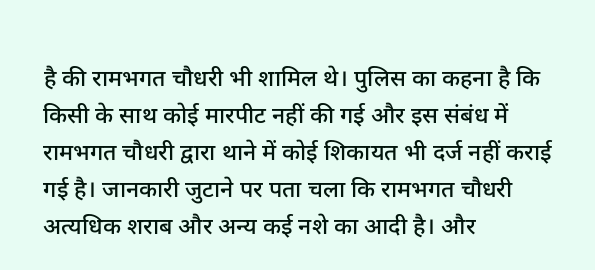है की रामभगत चौधरी भी शामिल थे। पुलिस का कहना है कि किसी के साथ कोई मारपीट नहीं की गई और इस संबंध में रामभगत चौधरी द्वारा थाने में कोई शिकायत भी दर्ज नहीं कराई गई है। जानकारी जुटाने पर पता चला कि रामभगत चौधरी अत्यधिक शराब और अन्य कई नशे का आदी है। और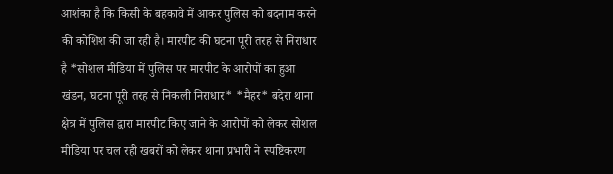आशंका है कि किसी के बहकावे में आकर पुलिस को बदनाम करने की कोशिश की जा रही है। मारपीट की घटना पूरी तरह से निराधार है *सोशल मीडिया में पुलिस पर मारपीट के आरोपों का हुआ खंडन, घटना पूरी तरह से निकली निराधार* *मैहर* बदेरा थाना क्षेत्र में पुलिस द्वारा मारपीट किए जाने के आरोपों को लेकर सोशल मीडिया पर चल रही खबरों को लेकर थाना प्रभारी ने स्पष्टिकरण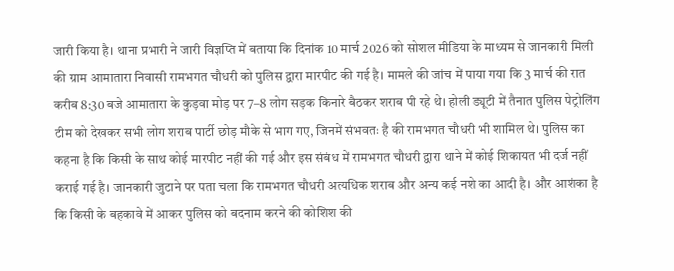जारी किया है। थाना प्रभारी ने जारी विज्ञप्ति में बताया कि दिनांक 10 मार्च 2026 को सोशल मीडिया के माध्यम से जानकारी मिली की ग्राम आमातारा निवासी रामभगत चौधरी को पुलिस द्वारा मारपीट की गई है। मामले की जांच में पाया गया कि 3 मार्च की रात करीब 8:30 बजे आमातारा के कुड़वा मोड़ पर 7–8 लोग सड़क किनारे बैठकर शराब पी रहे थे। होली ड्यूटी में तैनात पुलिस पेट्रोलिंग टीम को देखकर सभी लोग शराब पार्टी छोड़ मौके से भाग गए, जिनमें संभवतः है की रामभगत चौधरी भी शामिल थे। पुलिस का कहना है कि किसी के साथ कोई मारपीट नहीं की गई और इस संबंध में रामभगत चौधरी द्वारा थाने में कोई शिकायत भी दर्ज नहीं कराई गई है। जानकारी जुटाने पर पता चला कि रामभगत चौधरी अत्यधिक शराब और अन्य कई नशे का आदी है। और आशंका है कि किसी के बहकावे में आकर पुलिस को बदनाम करने की कोशिश की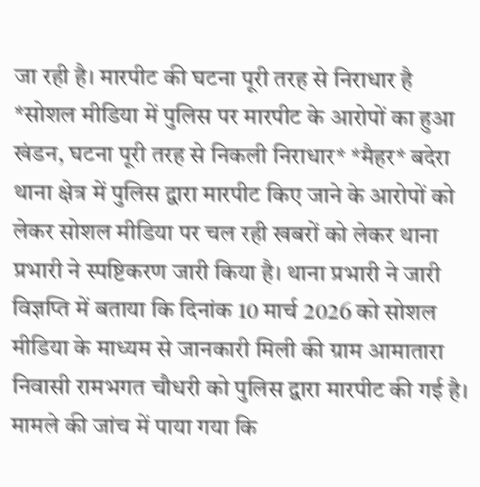जा रही है। मारपीट की घटना पूरी तरह से निराधार है
*सोशल मीडिया में पुलिस पर मारपीट के आरोपों का हुआ खंडन, घटना पूरी तरह से निकली निराधार* *मैहर* बदेरा थाना क्षेत्र में पुलिस द्वारा मारपीट किए जाने के आरोपों को लेकर सोशल मीडिया पर चल रही खबरों को लेकर थाना प्रभारी ने स्पष्टिकरण जारी किया है। थाना प्रभारी ने जारी विज्ञप्ति में बताया कि दिनांक 10 मार्च 2026 को सोशल मीडिया के माध्यम से जानकारी मिली की ग्राम आमातारा निवासी रामभगत चौधरी को पुलिस द्वारा मारपीट की गई है। मामले की जांच में पाया गया कि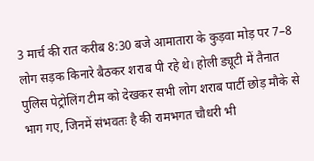3 मार्च की रात करीब 8:30 बजे आमातारा के कुड़वा मोड़ पर 7–8 लोग सड़क किनारे बैठकर शराब पी रहे थे। होली ड्यूटी में तैनात पुलिस पेट्रोलिंग टीम को देखकर सभी लोग शराब पार्टी छोड़ मौके से भाग गए, जिनमें संभवतः है की रामभगत चौधरी भी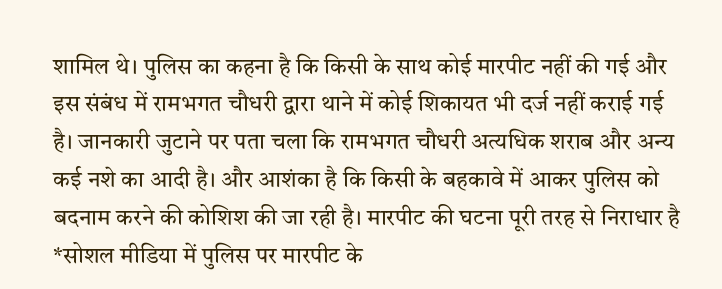शामिल थे। पुलिस का कहना है कि किसी के साथ कोई मारपीट नहीं की गई और इस संबंध में रामभगत चौधरी द्वारा थाने में कोई शिकायत भी दर्ज नहीं कराई गई है। जानकारी जुटाने पर पता चला कि रामभगत चौधरी अत्यधिक शराब और अन्य कई नशे का आदी है। और आशंका है कि किसी के बहकावे में आकर पुलिस को बदनाम करने की कोशिश की जा रही है। मारपीट की घटना पूरी तरह से निराधार है *सोशल मीडिया में पुलिस पर मारपीट के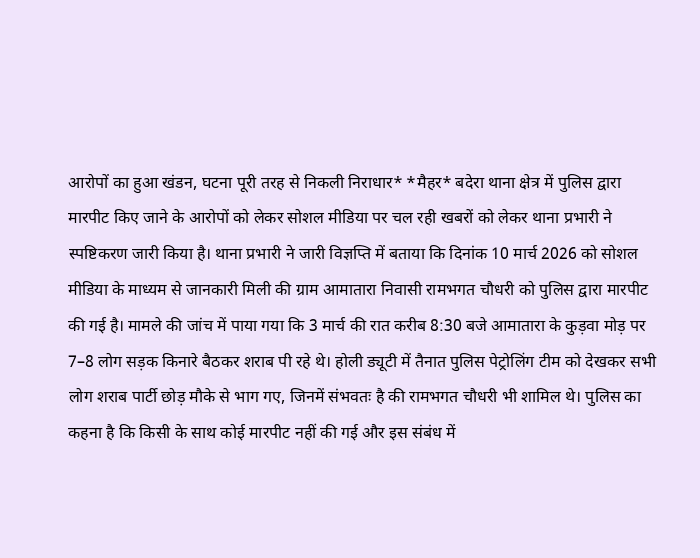आरोपों का हुआ खंडन, घटना पूरी तरह से निकली निराधार* *मैहर* बदेरा थाना क्षेत्र में पुलिस द्वारा मारपीट किए जाने के आरोपों को लेकर सोशल मीडिया पर चल रही खबरों को लेकर थाना प्रभारी ने स्पष्टिकरण जारी किया है। थाना प्रभारी ने जारी विज्ञप्ति में बताया कि दिनांक 10 मार्च 2026 को सोशल मीडिया के माध्यम से जानकारी मिली की ग्राम आमातारा निवासी रामभगत चौधरी को पुलिस द्वारा मारपीट की गई है। मामले की जांच में पाया गया कि 3 मार्च की रात करीब 8:30 बजे आमातारा के कुड़वा मोड़ पर 7–8 लोग सड़क किनारे बैठकर शराब पी रहे थे। होली ड्यूटी में तैनात पुलिस पेट्रोलिंग टीम को देखकर सभी लोग शराब पार्टी छोड़ मौके से भाग गए, जिनमें संभवतः है की रामभगत चौधरी भी शामिल थे। पुलिस का कहना है कि किसी के साथ कोई मारपीट नहीं की गई और इस संबंध में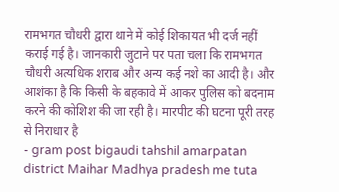रामभगत चौधरी द्वारा थाने में कोई शिकायत भी दर्ज नहीं कराई गई है। जानकारी जुटाने पर पता चला कि रामभगत चौधरी अत्यधिक शराब और अन्य कई नशे का आदी है। और आशंका है कि किसी के बहकावे में आकर पुलिस को बदनाम करने की कोशिश की जा रही है। मारपीट की घटना पूरी तरह से निराधार है
- gram post bigaudi tahshil amarpatan district Maihar Madhya pradesh me tuta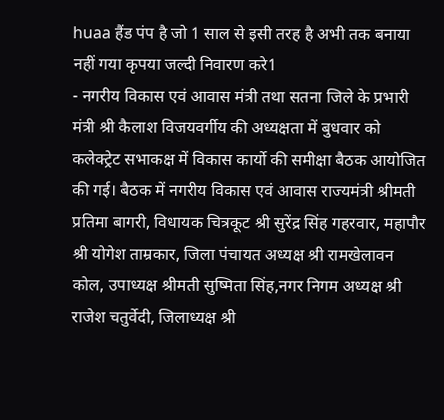huaa हैंड पंप है जो 1 साल से इसी तरह है अभी तक बनाया नहीं गया कृपया जल्दी निवारण करे1
- नगरीय विकास एवं आवास मंत्री तथा सतना जिले के प्रभारी मंत्री श्री कैलाश विजयवर्गीय की अध्यक्षता में बुधवार को कलेक्ट्रेट सभाकक्ष में विकास कार्यो की समीक्षा बैठक आयोजित की गई। बैठक में नगरीय विकास एवं आवास राज्यमंत्री श्रीमती प्रतिमा बागरी, विधायक चित्रकूट श्री सुरेंद्र सिंह गहरवार, महापौर श्री योगेश ताम्रकार, जिला पंचायत अध्यक्ष श्री रामखेलावन कोल, उपाध्यक्ष श्रीमती सुष्मिता सिंह,नगर निगम अध्यक्ष श्री राजेश चतुर्वेदी, जिलाध्यक्ष श्री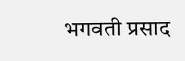भगवती प्रसाद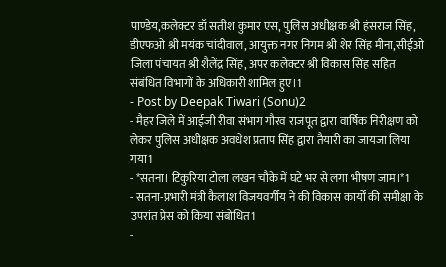पाण्डेय,कलेक्टर डॉ सतीश कुमार एस, पुलिस अधीक्षक श्री हंसराज सिंह, डीएफओ श्री मयंक चांदीवाल, आयुक्त नगर निगम श्री शेर सिंह मीना,सीईओ जिला पंचायत श्री शैलेंद्र सिंह, अपर कलेक्टर श्री विकास सिंह सहित संबंधित विभागों के अधिकारी शामिल हुए।1
- Post by Deepak Tiwari (Sonu)2
- मैहर जिले में आईजी रीवा संभाग गौरव राजपूत द्वारा वार्षिक निरीक्षण को लेकर पुलिस अधीक्षक अवधेश प्रताप सिंह द्वारा तैयारी का जायजा लिया गया1
- *सतना। टिकुरिया टोला लखन चौके में घटे भर से लगा भीषण जाम।*1
- सतना-प्रभारी मंत्री कैलाश विजयवर्गीय ने की विकास कार्यों की समीक्षा के उपरांत प्रेस को किया संबोधित1
-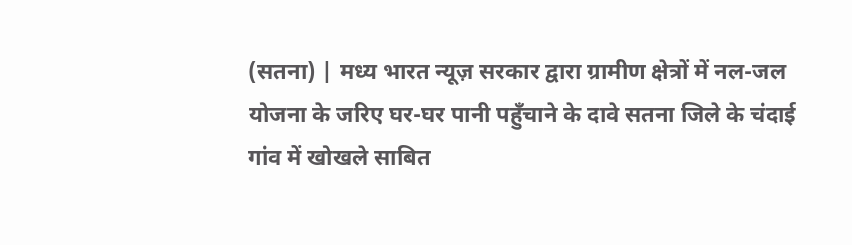(सतना) | मध्य भारत न्यूज़ सरकार द्वारा ग्रामीण क्षेत्रों में नल-जल योजना के जरिए घर-घर पानी पहुँचाने के दावे सतना जिले के चंदाई गांव में खोखले साबित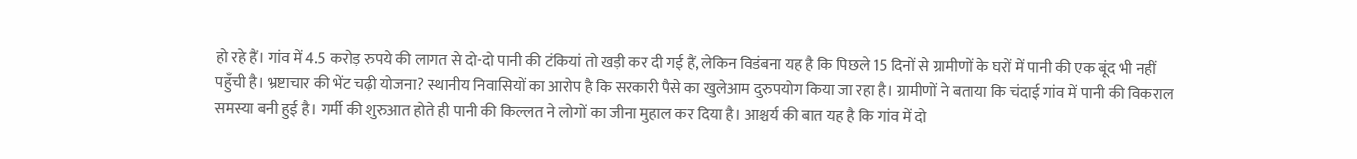हो रहे हैं। गांव में 4.5 करोड़ रुपये की लागत से दो-दो पानी की टंकियां तो खड़ी कर दी गई हैं, लेकिन विडंबना यह है कि पिछले 15 दिनों से ग्रामीणों के घरों में पानी की एक बूंद भी नहीं पहुँची है। भ्रष्टाचार की भेंट चढ़ी योजना? स्थानीय निवासियों का आरोप है कि सरकारी पैसे का खुलेआम दुरुपयोग किया जा रहा है। ग्रामीणों ने बताया कि चंदाई गांव में पानी की विकराल समस्या बनी हुई है। गर्मी की शुरुआत होते ही पानी की किल्लत ने लोगों का जीना मुहाल कर दिया है। आश्चर्य की बात यह है कि गांव में दो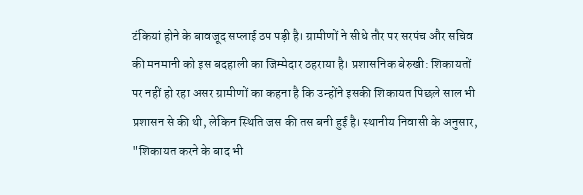टंकियां होने के बावजूद सप्लाई ठप पड़ी है। ग्रामीणों ने सीधे तौर पर सरपंच और सचिव की मनमानी को इस बदहाली का जिम्मेदार ठहराया है। प्रशासनिक बेरुखी: शिकायतों पर नहीं हो रहा असर ग्रामीणों का कहना है कि उन्होंने इसकी शिकायत पिछले साल भी प्रशासन से की थी, लेकिन स्थिति जस की तस बनी हुई है। स्थानीय निवासी के अनुसार, "शिकायत करने के बाद भी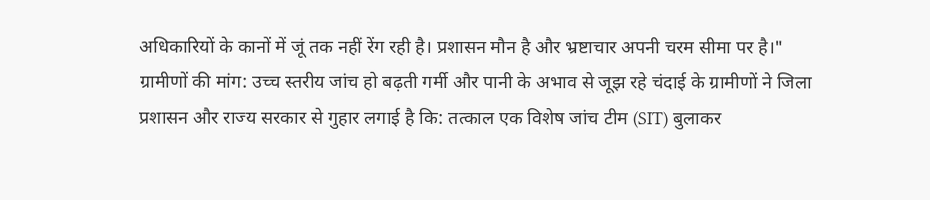अधिकारियों के कानों में जूं तक नहीं रेंग रही है। प्रशासन मौन है और भ्रष्टाचार अपनी चरम सीमा पर है।" ग्रामीणों की मांग: उच्च स्तरीय जांच हो बढ़ती गर्मी और पानी के अभाव से जूझ रहे चंदाई के ग्रामीणों ने जिला प्रशासन और राज्य सरकार से गुहार लगाई है कि: तत्काल एक विशेष जांच टीम (SIT) बुलाकर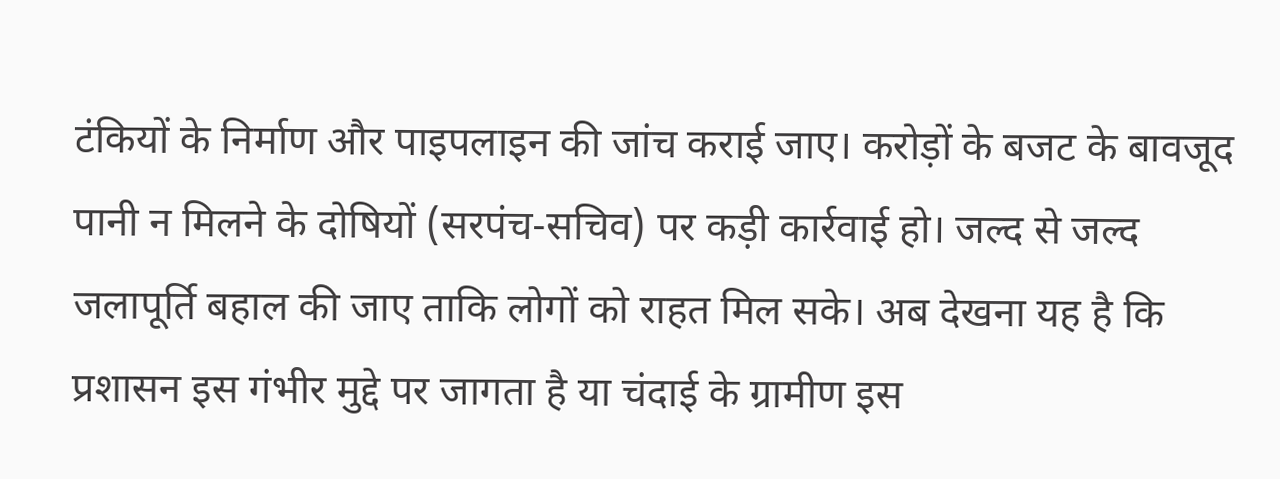टंकियों के निर्माण और पाइपलाइन की जांच कराई जाए। करोड़ों के बजट के बावजूद पानी न मिलने के दोषियों (सरपंच-सचिव) पर कड़ी कार्रवाई हो। जल्द से जल्द जलापूर्ति बहाल की जाए ताकि लोगों को राहत मिल सके। अब देखना यह है कि प्रशासन इस गंभीर मुद्दे पर जागता है या चंदाई के ग्रामीण इस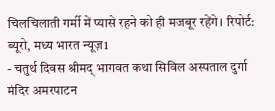चिलचिलाती गर्मी में प्यासे रहने को ही मजबूर रहेंगे। रिपोर्ट: ब्यूरो, मध्य भारत न्यूज़1
- चतुर्थ दिवस श्रीमद् भागवत कथा सिविल अस्पताल दुर्गा मंदिर अमरपाटन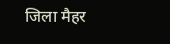जिला मैहर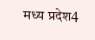मध्य प्रदेश4